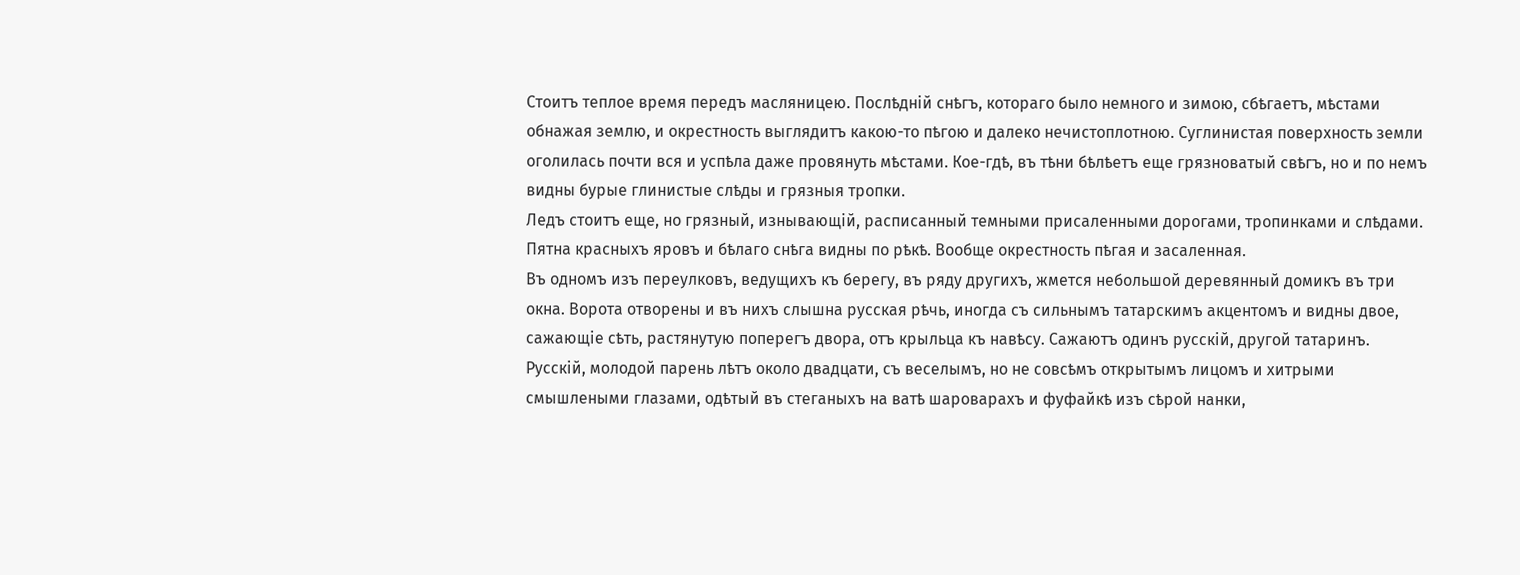Стоитъ теплое время передъ масляницею. Послѣдній снѣгъ, котораго было немного и зимою, сбѣгаетъ, мѣстами обнажая землю, и окрестность выглядитъ какою-то пѣгою и далеко нечистоплотною. Суглинистая поверхность земли оголилась почти вся и успѣла даже провянуть мѣстами. Кое-гдѣ, въ тѣни бѣлѣетъ еще грязноватый свѣгъ, но и по немъ видны бурые глинистые слѣды и грязныя тропки.
Ледъ стоитъ еще, но грязный, изнывающій, расписанный темными присаленными дорогами, тропинками и слѣдами. Пятна красныхъ яровъ и бѣлаго снѣга видны по рѣкѣ. Вообще окрестность пѣгая и засаленная.
Въ одномъ изъ переулковъ, ведущихъ къ берегу, въ ряду другихъ, жмется небольшой деревянный домикъ въ три окна. Ворота отворены и въ нихъ слышна русская рѣчь, иногда съ сильнымъ татарскимъ акцентомъ и видны двое, сажающіе сѣть, растянутую поперегъ двора, отъ крыльца къ навѣсу. Сажаютъ одинъ русскій, другой татаринъ.
Русскій, молодой парень лѣтъ около двадцати, съ веселымъ, но не совсѣмъ открытымъ лицомъ и хитрыми смышлеными глазами, одѣтый въ стеганыхъ на ватѣ шароварахъ и фуфайкѣ изъ сѣрой нанки,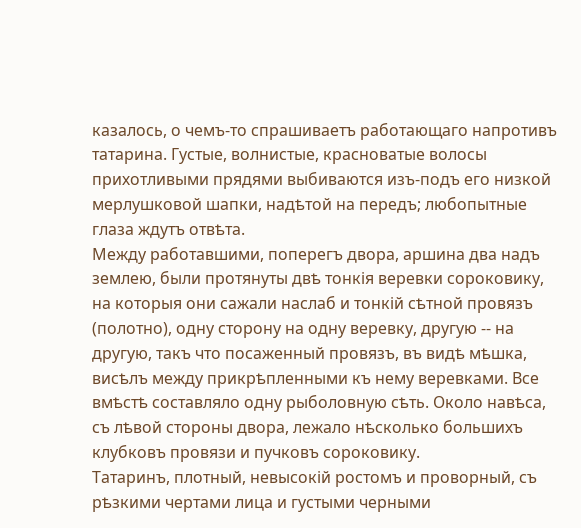казалось, о чемъ-то спрашиваетъ работающаго напротивъ татарина. Густые, волнистые, красноватые волосы прихотливыми прядями выбиваются изъ-подъ его низкой мерлушковой шапки, надѣтой на передъ; любопытные глаза ждутъ отвѣта.
Между работавшими, поперегъ двора, аршина два надъ землею, были протянуты двѣ тонкія веревки сороковику, на которыя они сажали наслаб и тонкій сѣтной провязъ (полотно), одну сторону на одну веревку, другую -- на другую, такъ что посаженный провязъ, въ видѣ мѣшка, висѣлъ между прикрѣпленными къ нему веревками. Все вмѣстѣ составляло одну рыболовную сѣть. Около навѣса, съ лѣвой стороны двора, лежало нѣсколько большихъ клубковъ провязи и пучковъ сороковику.
Татаринъ, плотный, невысокій ростомъ и проворный, съ рѣзкими чертами лица и густыми черными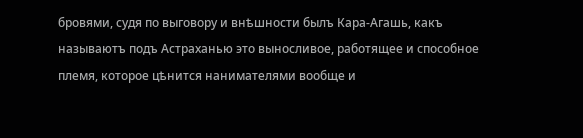бровями, судя по выговору и внѣшности былъ Кара-Агашь, какъ называютъ подъ Астраханью это выносливое, работящее и способное племя, которое цѣнится нанимателями вообще и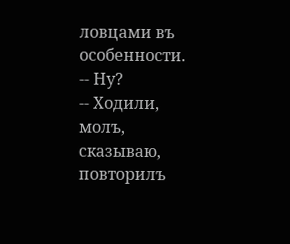ловцами въ особенности.
-- Ну?
-- Ходили, молъ, сказываю, повторилъ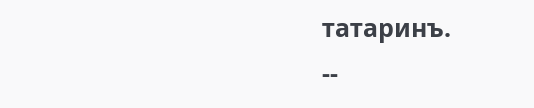татаринъ.
--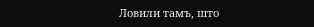Ловили тамъ, што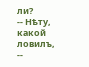ли?
-- Нѣту, какой ловилъ, --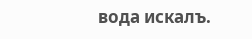вода искалъ.